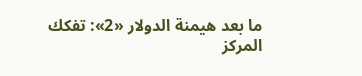ما بعد هيمنة الدولار «2»: تفكك المركز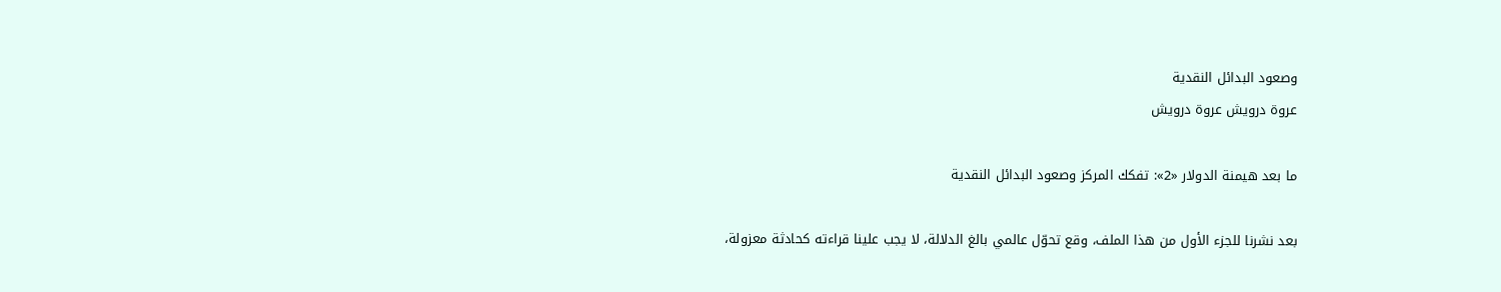وصعود البدائل النقدية
عروة درويش عروة درويش

ما بعد هيمنة الدولار «2»: تفكك المركز وصعود البدائل النقدية

بعد نشرنا للجزء الأول من هذا الملف، وقع تحوّل عالمي بالغ الدلالة، لا يجب علينا قراءته كحادثة معزولة،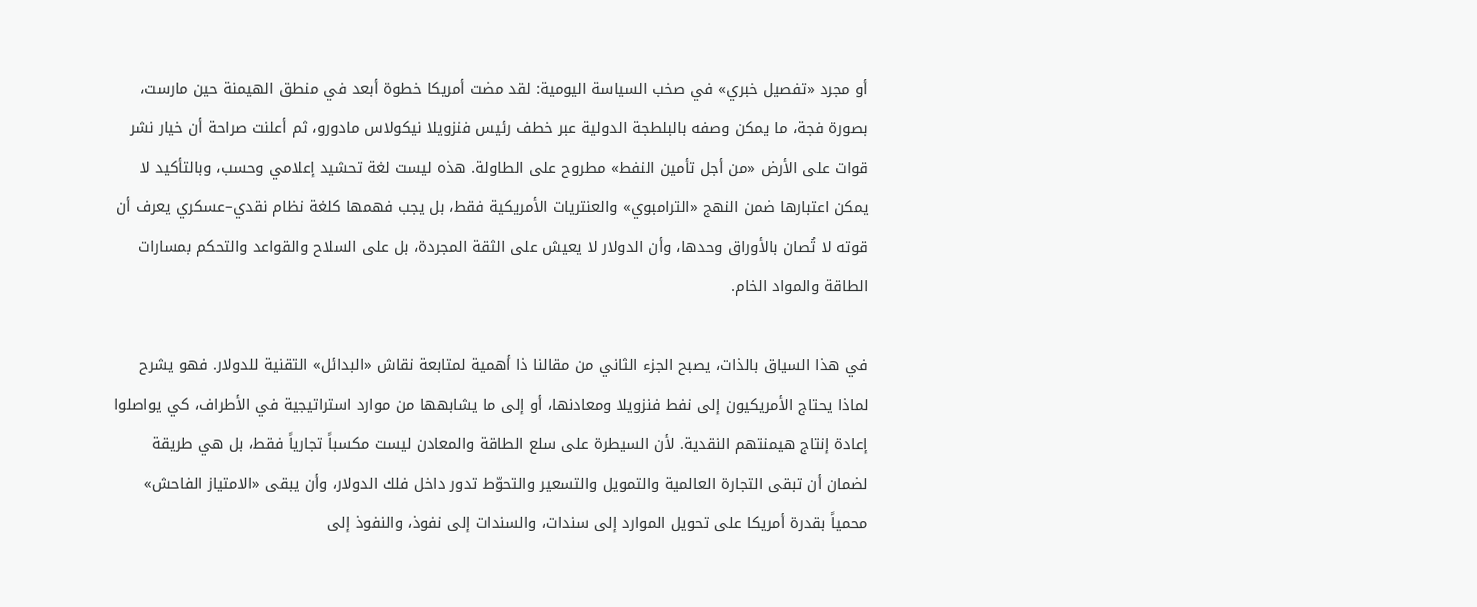أو مجرد «تفصيل خبري» في صخب السياسة اليومية: لقد مضت أمريكا خطوة أبعد في منطق الهيمنة حين مارست، بصورة فجة، ما يمكن وصفه بالبلطجة الدولية عبر خطف رئيس فنزويلا نيكولاس مادورو، ثم أعلنت صراحة أن خيار نشر قوات على الأرض «من أجل تأمين النفط» مطروح على الطاولة. هذه ليست لغة تحشيد إعلامي وحسب، وبالتأكيد لا يمكن اعتبارها ضمن النهج «الترامبوي» والعنتريات الأمريكية فقط، بل يجب فهمها كلغة نظام نقدي–عسكري يعرف أن قوته لا تُصان بالأوراق وحدها، وأن الدولار لا يعيش على الثقة المجردة، بل على السلاح والقواعد والتحكم بمسارات الطاقة والمواد الخام.

في هذا السياق بالذات، يصبح الجزء الثاني من مقالنا ذا أهمية لمتابعة نقاش «البدائل» التقنية للدولار. فهو يشرح لماذا يحتاج الأمريكيون إلى نفط فنزويلا ومعادنها، أو إلى ما يشابهها من موارد استراتيجية في الأطراف، كي يواصلوا إعادة إنتاج هيمنتهم النقدية. لأن السيطرة على سلع الطاقة والمعادن ليست مكسباً تجارياً فقط، بل هي طريقة لضمان أن تبقى التجارة العالمية والتمويل والتسعير والتحوّط تدور داخل فلك الدولار، وأن يبقى «الامتياز الفاحش» محمياً بقدرة أمريكا على تحويل الموارد إلى سندات، والسندات إلى نفوذ، والنفوذ إلى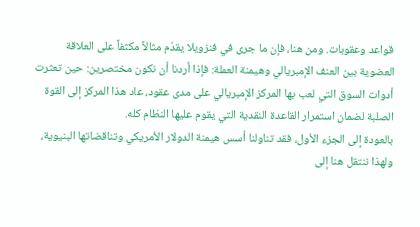قواعد وعقوبات. ومن هنا، فإن ما جرى في فنزويلا يقدّم مثالاً مكثفاً على العلاقة العضوية بين العنف الإمبريالي وهيمنة العملة: فإذا أردنا أن نكون مختصرين: حين تعثرت أدوات السوق التي لعب بها المركز الإمبريالي على مدى عقود، عاد هذا المركز إلى القوة الصلبة لضمان استمرار القاعدة النقدية التي يقوم عليها النظام كله.
بالعودة إلى الجزء الأول، فقد تناولنا أسس هيمنة الدولار الأمريكي وتناقضاتها البنيوية، ولهذا ننتقل هنا إلى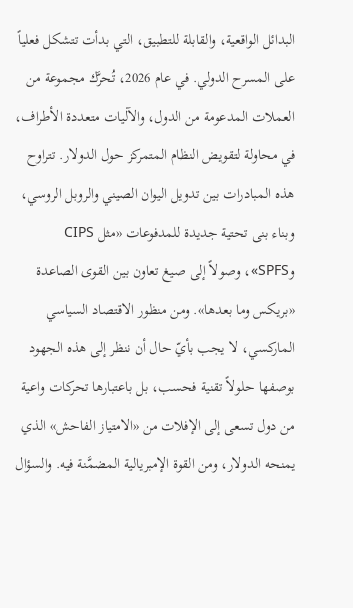البدائل الواقعية، والقابلة للتطبيق، التي بدأت تتشكل فعلياً على المسرح الدولي. في عام 2026، تُحرَّك مجموعة من العملات المدعومة من الدول، والآليات متعددة الأطراف، في محاولة لتقويض النظام المتمركز حول الدولار. تتراوح هذه المبادرات بين تدويل اليوان الصيني والروبل الروسي، وبناء بنى تحتية جديدة للمدفوعات «مثل CIPS وSPFS»، وصولاً إلى صيغ تعاون بين القوى الصاعدة «بريكس وما بعدها». ومن منظور الاقتصاد السياسي الماركسي، لا يجب بأيّ حال أن ننظر إلى هذه الجهود بوصفها حلولاً تقنية فحسب، بل باعتبارها تحركات واعية من دول تسعى إلى الإفلات من «الامتياز الفاحش» الذي يمنحه الدولار، ومن القوة الإمبريالية المضمَّنة فيه. والسؤال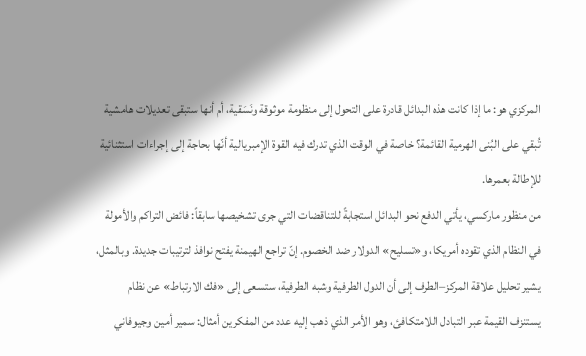المركزي هو: ما إذا كانت هذه البدائل قادرة على التحول إلى منظومة موثوقة ونَسَقية، أم أنها ستبقى تعديلات هامشية تُبقي على البُنى الهرمية القائمة؟ خاصة في الوقت الذي تدرك فيه القوة الإمبريالية أنّها بحاجة إلى إجراءات استثنائية للإطالة بعمرها.
من منظور ماركسي، يأتي الدفع نحو البدائل استجابةً للتناقضات التي جرى تشخيصها سابقاً: فائض التراكم والأمولة في النظام الذي تقوده أمريكا، و«تسليح» الدولار ضد الخصوم. إنّ تراجع الهيمنة يفتح نوافذ لترتيبات جديدة. وبالمثل، يشير تحليل علاقة المركز–الطرف إلى أن الدول الطرفية وشبه الطرفية، ستسعى إلى «فك الارتباط» عن نظام يستنزف القيمة عبر التبادل اللامتكافئ، وهو الأمر الذي ذهب إليه عدد من المفكرين أمثال: سمير أمين وجيوفاني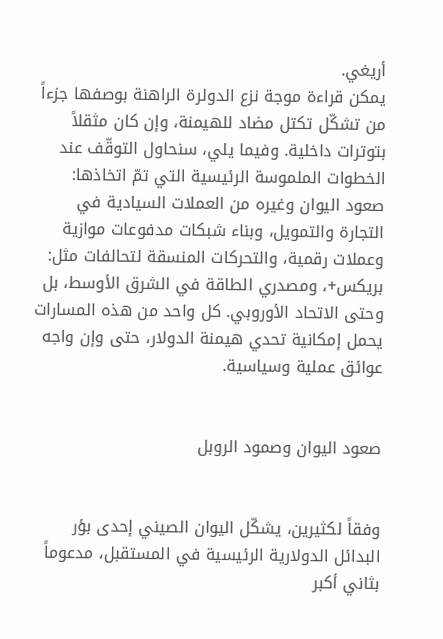أريغي.
يمكن قراءة موجة نزع الدولرة الراهنة بوصفها جزءاً من تشكّل تكتل مضاد للهيمنة، وإن كان مثقلاً بتوترات داخلية. وفيما يلي، سنحاول التوقّف عند الخطوات الملموسة الرئيسية التي تمّ اتخاذها: صعود اليوان وغيره من العملات السيادية في التجارة والتمويل، وبناء شبكات مدفوعات موازية وعملات رقمية، والتحركات المنسقة لتحالفات مثل: بريكس+، ومصدري الطاقة في الشرق الأوسط، بل وحتى الاتحاد الأوروبي. كل واحد من هذه المسارات يحمل إمكانية تحدي هيمنة الدولار، حتى وإن واجه عوائق عملية وسياسية.


صعود اليوان وصمود الروبل


وفقاً لكثيرين، يشكّل اليوان الصيني إحدى بؤر البدائل الدولارية الرئيسية في المستقبل، مدعوماً بثاني أكبر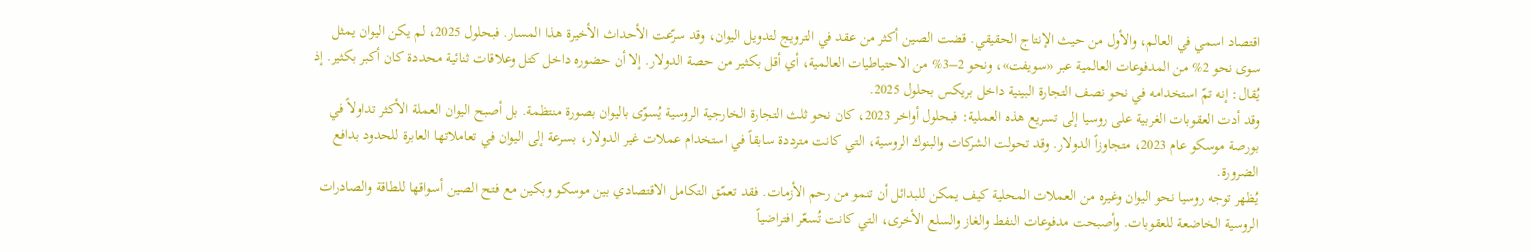اقتصاد اسمي في العالم، والأول من حيث الإنتاج الحقيقي. قضت الصين أكثر من عقد في الترويج لتدويل اليوان، وقد سرّعت الأحداث الأخيرة هذا المسار. فبحلول 2025، لم يكن اليوان يمثل سوى نحو 2% من المدفوعات العالمية عبر «سويفت»، ونحو 2–3% من الاحتياطيات العالمية، أي أقل بكثير من حصة الدولار. إلا أن حضوره داخل كتل وعلاقات ثنائية محددة كان أكبر بكثير. إذ يُقال: إنه تمّ استخدامه في نحو نصف التجارة البينية داخل بريكس بحلول 2025.
وقد أدت العقوبات الغربية على روسيا إلى تسريع هذه العملية: فبحلول أواخر 2023، كان نحو ثلث التجارة الخارجية الروسية يُسوّى باليوان بصورة منتظمة. بل أصبح اليوان العملة الأكثر تداولاً في بورصة موسكو عام 2023، متجاوزاً الدولار. وقد تحولت الشركات والبنوك الروسية، التي كانت مترددة سابقاً في استخدام عملات غير الدولار، بسرعة إلى اليوان في تعاملاتها العابرة للحدود بدافع الضرورة.
يُظهر توجه روسيا نحو اليوان وغيره من العملات المحلية كيف يمكن للبدائل أن تنمو من رحم الأزمات. فقد تعمّق التكامل الاقتصادي بين موسكو وبكين مع فتح الصين أسواقها للطاقة والصادرات الروسية الخاضعة للعقوبات. وأصبحت مدفوعات النفط والغاز والسلع الأخرى، التي كانت تُسعّر افتراضياً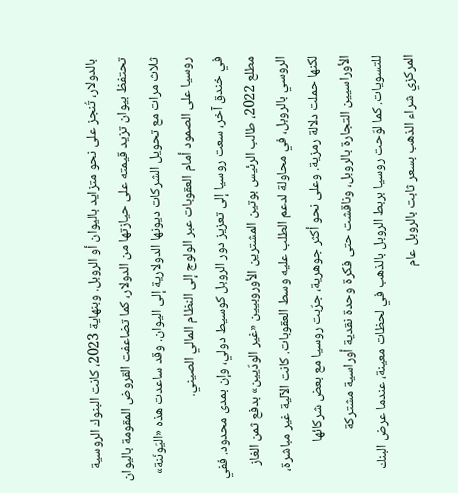بالدولار، تُنجز على نحو متزايد باليوان أو الروبل. وبنهاية 2023، كانت البنوك الروسية تحتفظ بيوان تزيد قيمته على حيازتها من الدولار، كما تضاعفت القروض المقومة باليوان ثلاث مرات مع تحويل الشركات ديونها الدولارية إلى اليوان. وقد ساعدت هذه «اليَونَنة» روسيا على الصمود أمام العقوبات عبر الولوج إلى النظام المالي الصيني.
في خندق آخر، سعت روسيا إلى تعزيز دور الروبل كوسيط دولي، وإن بمدى محدود. ففي مطلع 2022، طالب الرئيس بوتين المشترين الأوروبيين «غير الودّيين» بدفع ثمن الغاز الروسي بالروبل، في محاولة لدعم الطلب عليه وسط العقوبات. كانت الآلية غير مباشرة، لكنها حملت دلالة رمزية. وعلى نحو أكثر جوهرية، جرّبت روسيا مع بعض شركائها الأوراسيين التجارة بالروبل، وناقشت حتى فكرة وحدة نقدية أوراسية مشتركة للتسويات. كما لوّحت روسيا بربط الروبل بالذهب في لحظات معينة، عندما عرض البنك المركزي شراء الذهب بسعر ثابت بالروبل عام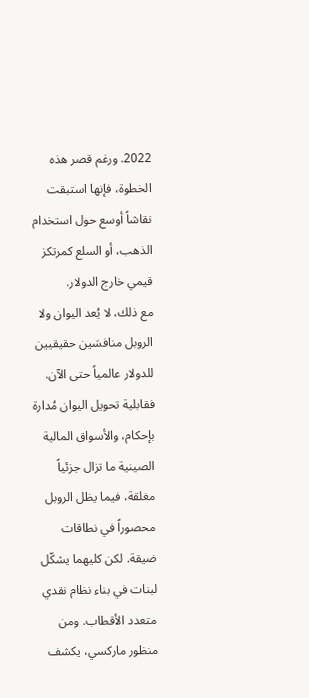2022. ورغم قصر هذه الخطوة، فإنها استبقت نقاشاً أوسع حول استخدام الذهب، أو السلع كمرتكز قيمي خارج الدولار.
مع ذلك، لا يُعد اليوان ولا الروبل منافسَين حقيقيين للدولار عالمياً حتى الآن. فقابلية تحويل اليوان مُدارة بإحكام، والأسواق المالية الصينية ما تزال جزئياً مغلقة، فيما يظل الروبل محصوراً في نطاقات ضيقة. لكن كليهما يشكّل لبنات في بناء نظام نقدي متعدد الأقطاب. ومن منظور ماركسي، يكشف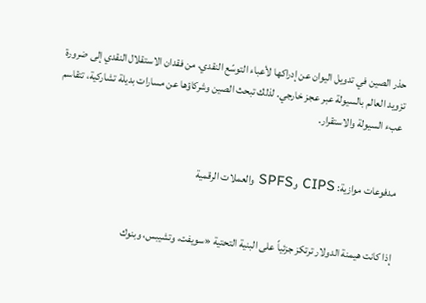حذر الصين في تدويل اليوان عن إدراكها لأعباء التوسّع النقدي، من فقدان الاستقلال النقدي إلى ضرورة تزويد العالم بالسيولة عبر عجز خارجي. لذلك تبحث الصين وشركاؤها عن مسارات بديلة تشاركية، تتقاسم عبء السيولة والاستقرار.


مدفوعات موازية: CIPS وSPFS والعملات الرقمية


إذا كانت هيمنة الدولار ترتكز جزئياً على البنية التحتية «سويفت، وتشيبس، وبنوك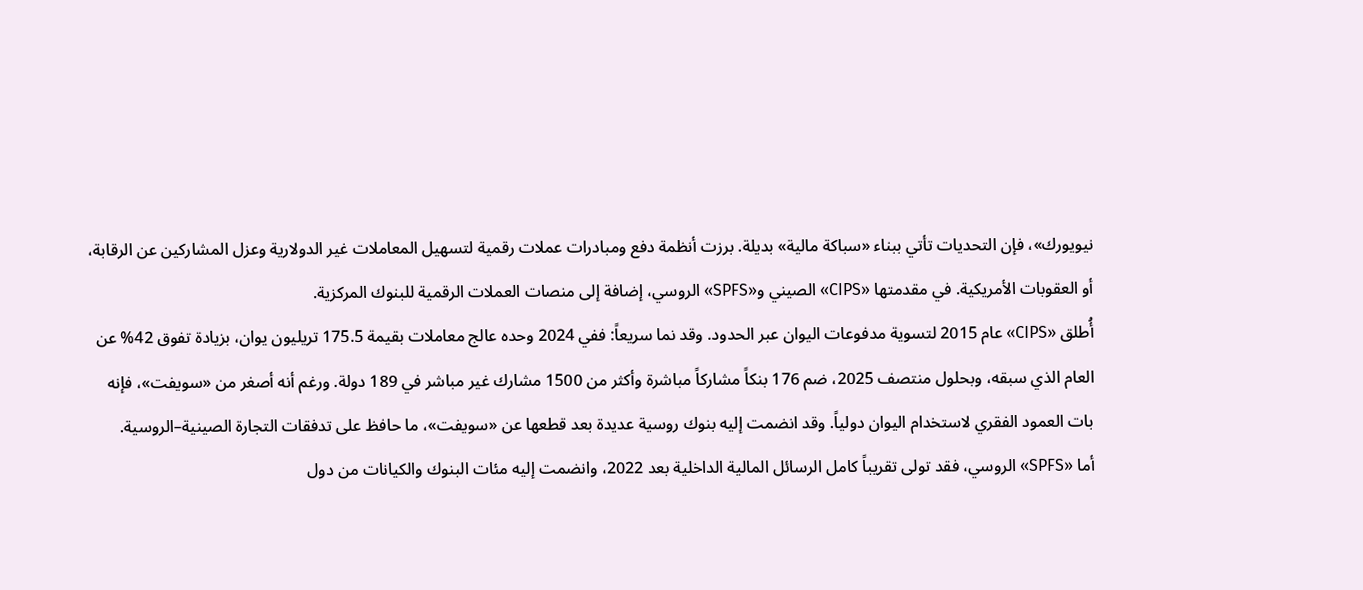نيويورك»، فإن التحديات تأتي ببناء «سباكة مالية» بديلة. برزت أنظمة دفع ومبادرات عملات رقمية لتسهيل المعاملات غير الدولارية وعزل المشاركين عن الرقابة، أو العقوبات الأمريكية. في مقدمتها «CIPS» الصيني و«SPFS» الروسي، إضافة إلى منصات العملات الرقمية للبنوك المركزية.
أُطلق «CIPS» عام 2015 لتسوية مدفوعات اليوان عبر الحدود. وقد نما سريعاً: ففي 2024 وحده عالج معاملات بقيمة 175.5 تريليون يوان، بزيادة تفوق 42% عن العام الذي سبقه، وبحلول منتصف 2025، ضم 176 بنكاً مشاركاً مباشرة وأكثر من 1500 مشارك غير مباشر في 189 دولة. ورغم أنه أصغر من «سويفت»، فإنه بات العمود الفقري لاستخدام اليوان دولياً. وقد انضمت إليه بنوك روسية عديدة بعد قطعها عن «سويفت»، ما حافظ على تدفقات التجارة الصينية–الروسية.
أما «SPFS» الروسي، فقد تولى تقريباً كامل الرسائل المالية الداخلية بعد 2022، وانضمت إليه مئات البنوك والكيانات من دول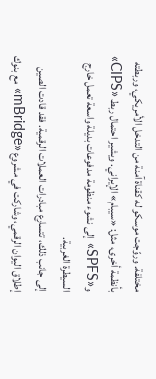مختلفة. وروّجت موسكو له كقناة آمنة من التدخل الأمريكي، وربطته بأنظمة أخرى، مثل: «سيبام» الإيراني. ويشير احتمال ربط «CIPS» و«SPFS» إلى نشوء منظومة مدفوعات بديلة واسعة تعمل خارج السيطرة الغربية.
إلى جانب ذلك، تتسارع مبادرات العملات الرقمية. فقد قادت الصين إطلاق اليوان الرقمي، وشاركت في مشروع «mBridge» مع بنوك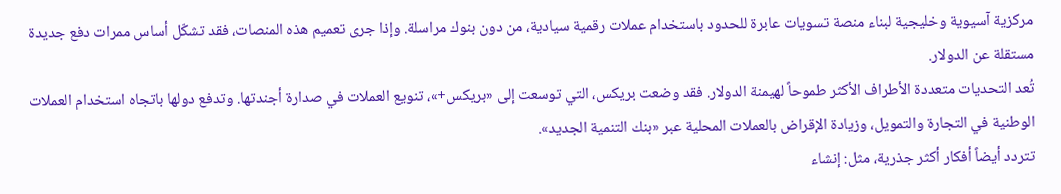مركزية آسيوية وخليجية لبناء منصة تسويات عابرة للحدود باستخدام عملات رقمية سيادية، من دون بنوك مراسلة. وإذا جرى تعميم هذه المنصات، فقد تشكّل أساس ممرات دفع جديدة مستقلة عن الدولار.
تُعد التحديات متعددة الأطراف الأكثر طموحاً لهيمنة الدولار. فقد وضعت بريكس، التي توسعت إلى «بريكس+»، تنويع العملات في صدارة أجندتها. وتدفع دولها باتجاه استخدام العملات الوطنية في التجارة والتمويل، وزيادة الإقراض بالعملات المحلية عبر «بنك التنمية الجديد».
تتردد أيضاً أفكار أكثر جذرية، مثل: إنشاء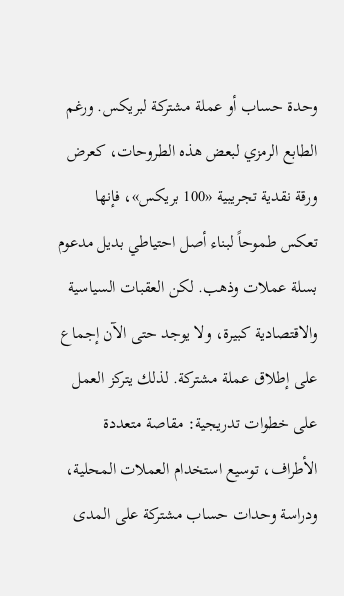وحدة حساب أو عملة مشتركة لبريكس. ورغم الطابع الرمزي لبعض هذه الطروحات، كعرض ورقة نقدية تجريبية «100 بريكس»، فإنها تعكس طموحاً لبناء أصل احتياطي بديل مدعوم بسلة عملات وذهب. لكن العقبات السياسية والاقتصادية كبيرة، ولا يوجد حتى الآن إجماع على إطلاق عملة مشتركة. لذلك يتركز العمل على خطوات تدريجية: مقاصة متعددة الأطراف، توسيع استخدام العملات المحلية، ودراسة وحدات حساب مشتركة على المدى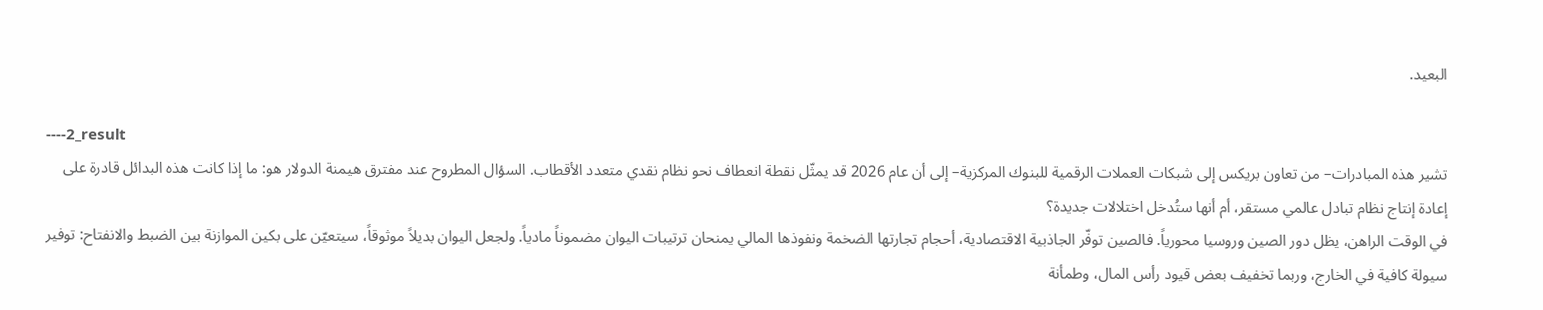البعيد.

----2_result
تشير هذه المبادرات– من تعاون بريكس إلى شبكات العملات الرقمية للبنوك المركزية– إلى أن عام 2026 قد يمثّل نقطة انعطاف نحو نظام نقدي متعدد الأقطاب. السؤال المطروح عند مفترق هيمنة الدولار هو: ما إذا كانت هذه البدائل قادرة على إعادة إنتاج نظام تبادل عالمي مستقر، أم أنها ستُدخل اختلالات جديدة؟
في الوقت الراهن، يظل دور الصين وروسيا محورياً. فالصين توفّر الجاذبية الاقتصادية، أحجام تجارتها الضخمة ونفوذها المالي يمنحان ترتيبات اليوان مضموناً مادياً. ولجعل اليوان بديلاً موثوقاً، سيتعيّن على بكين الموازنة بين الضبط والانفتاح: توفير سيولة كافية في الخارج، وربما تخفيف بعض قيود رأس المال، وطمأنة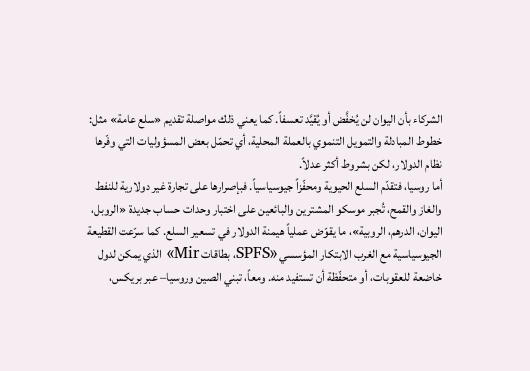الشركاء بأن اليوان لن يُخفَّض أو يُقيَّد تعسفاً. كما يعني ذلك مواصلة تقديم «سلع عامة» مثل: خطوط المبادلة والتمويل التنموي بالعملة المحلية، أي تحمّل بعض المسؤوليات التي وفّرها نظام الدولار، لكن بشروط أكثر عدلاً.
أما روسيا، فتقدّم السلع الحيوية ومحفّزاً جيوسياسياً. فبإصرارها على تجارة غير دولارية للنفط والغاز والقمح، تُجبر موسكو المشترين والبائعين على اختبار وحدات حساب جديدة «الروبل، اليوان، الدرهم، الروبية»، ما يقوّض عملياً هيمنة الدولار في تسعير السلع. كما سرّعت القطيعة الجيوسياسية مع الغرب الابتكار المؤسسي «SPFS، بطاقات Mir» الذي يمكن لدول خاضعة للعقوبات، أو متحفّظة أن تستفيد منه. ومعاً، تبني الصين وروسيا– عبر بريكس،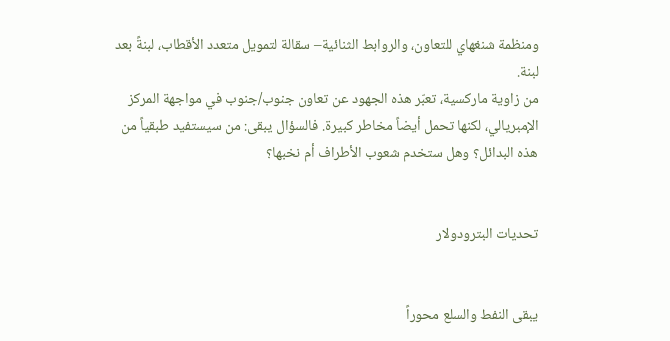ومنظمة شنغهاي للتعاون، والروابط الثنائية– سقالة لتمويل متعدد الأقطاب، لبنةً بعد لبنة.
من زاوية ماركسية، تعبّر هذه الجهود عن تعاون جنوب/جنوب في مواجهة المركز الإمبريالي، لكنها تحمل أيضاً مخاطر كبيرة. فالسؤال يبقى: من سيستفيد طبقياً من هذه البدائل؟ وهل ستخدم شعوب الأطراف أم نخبها؟


تحديات البترودولار


يبقى النفط والسلع محوراً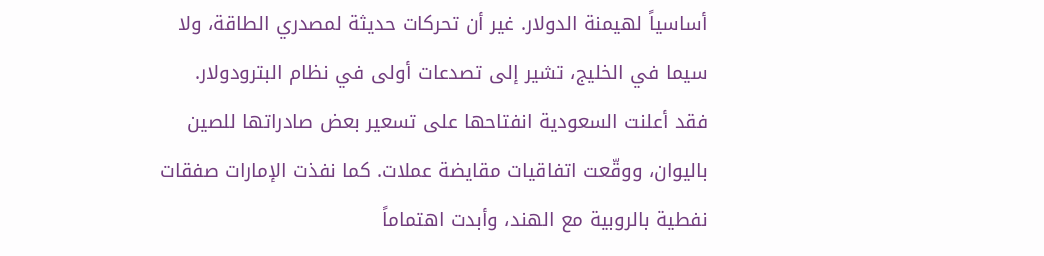أساسياً لهيمنة الدولار. غير أن تحركات حديثة لمصدري الطاقة، ولا سيما في الخليج، تشير إلى تصدعات أولى في نظام البترودولار. فقد أعلنت السعودية انفتاحها على تسعير بعض صادراتها للصين باليوان، ووقّعت اتفاقيات مقايضة عملات. كما نفذت الإمارات صفقات نفطية بالروبية مع الهند، وأبدت اهتماماً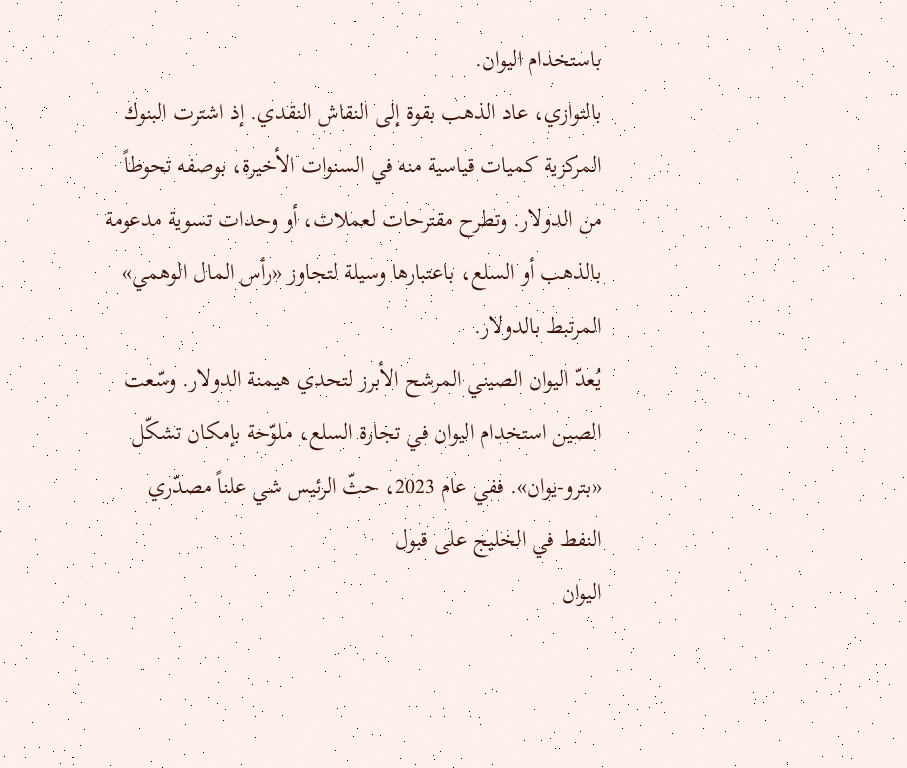باستخدام اليوان.
بالتوازي، عاد الذهب بقوة إلى النقاش النقدي. إذ اشترت البنوك المركزية كميات قياسية منه في السنوات الأخيرة، بوصفه تحوطاً من الدولار. وتطرح مقترحات لعملات، أو وحدات تسوية مدعومة بالذهب أو السلع، باعتبارها وسيلة لتجاوز «رأس المال الوهمي» المرتبط بالدولار.
يُعدّ اليوان الصيني المرشح الأبرز لتحدي هيمنة الدولار. وسّعت الصين استخدام اليوان في تجارة السلع، ملوّحة بإمكان تشكّل «بترو-يوان». ففي عام 2023، حثّ الرئيس شي علناً مصدّري النفط في الخليج على قبول
اليوان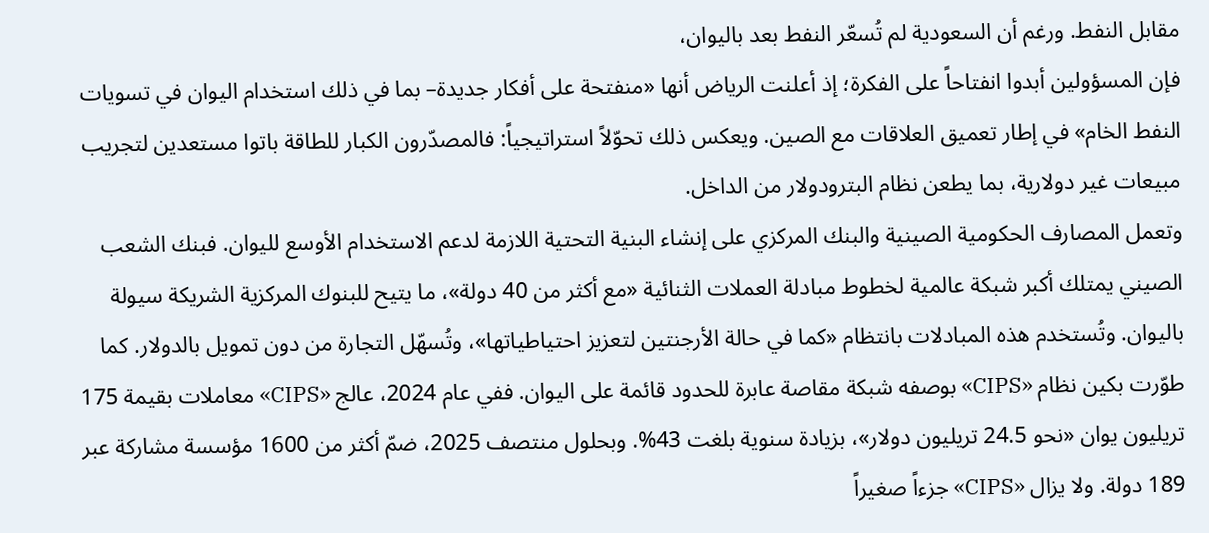مقابل النفط. ورغم أن السعودية لم تُسعّر النفط بعد باليوان،
فإن المسؤولين أبدوا انفتاحاً على الفكرة؛ إذ أعلنت الرياض أنها «منفتحة على أفكار جديدة– بما في ذلك استخدام اليوان في تسويات النفط الخام» في إطار تعميق العلاقات مع الصين. ويعكس ذلك تحوّلاً استراتيجياً: فالمصدّرون الكبار للطاقة باتوا مستعدين لتجريب مبيعات غير دولارية، بما يطعن نظام البترودولار من الداخل.
وتعمل المصارف الحكومية الصينية والبنك المركزي على إنشاء البنية التحتية اللازمة لدعم الاستخدام الأوسع لليوان. فبنك الشعب الصيني يمتلك أكبر شبكة عالمية لخطوط مبادلة العملات الثنائية «مع أكثر من 40 دولة»، ما يتيح للبنوك المركزية الشريكة سيولة باليوان. وتُستخدم هذه المبادلات بانتظام «كما في حالة الأرجنتين لتعزيز احتياطياتها»، وتُسهّل التجارة من دون تمويل بالدولار. كما طوّرت بكين نظام «CIPS» بوصفه شبكة مقاصة عابرة للحدود قائمة على اليوان. ففي عام 2024، عالج «CIPS» معاملات بقيمة 175 تريليون يوان «نحو 24.5 تريليون دولار»، بزيادة سنوية بلغت 43%. وبحلول منتصف 2025، ضمّ أكثر من 1600 مؤسسة مشاركة عبر 189 دولة. ولا يزال «CIPS» جزءاً صغيراً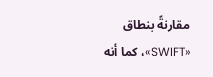مقارنةً بنطاق «SWIFT»، كما أنه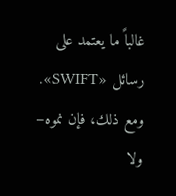غالباً ما يعتمد على رسائل «SWIFT». ومع ذلك، فإن نموه– ولا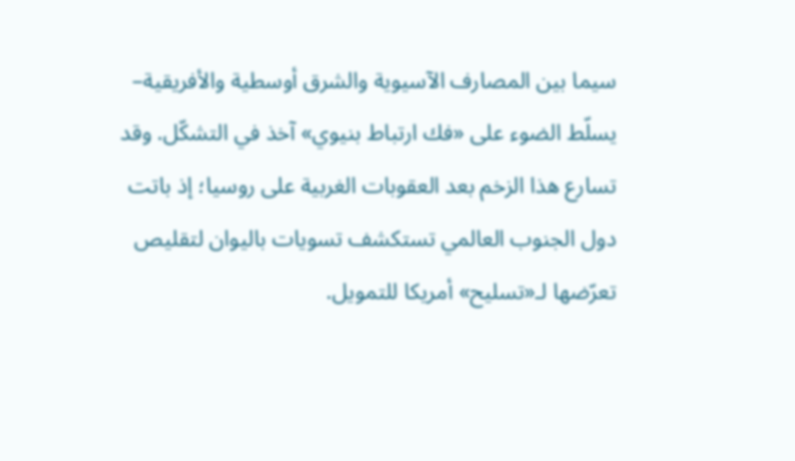سيما بين المصارف الآسيوية والشرق أوسطية والأفريقية– يسلّط الضوء على «فك ارتباط بنيوي» آخذ في التشكّل. وقد تسارع هذا الزخم بعد العقوبات الغربية على روسيا؛ إذ باتت دول الجنوب العالمي تستكشف تسويات باليوان لتقليص تعرّضها لـ«تسليح» أمريكا للتمويل.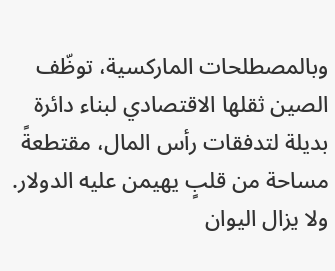وبالمصطلحات الماركسية، توظّف الصين ثقلها الاقتصادي لبناء دائرة بديلة لتدفقات رأس المال، مقتطعةً مساحة من قلبٍ يهيمن عليه الدولار. ولا يزال اليوان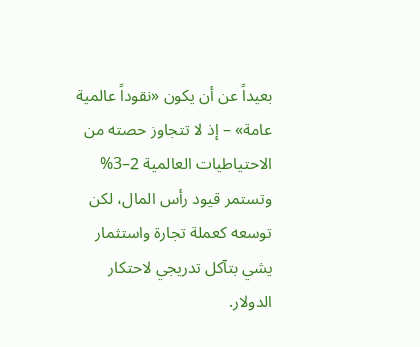بعيداً عن أن يكون «نقوداً عالمية عامة» – إذ لا تتجاوز حصته من الاحتياطيات العالمية 2–3% وتستمر قيود رأس المال، لكن توسعه كعملة تجارة واستثمار يشي بتآكل تدريجي لاحتكار الدولار.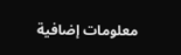معلومات إضافية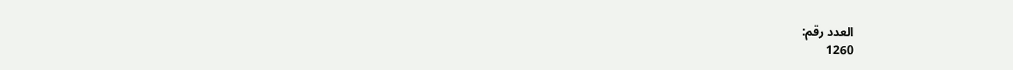العدد رقم:
1260